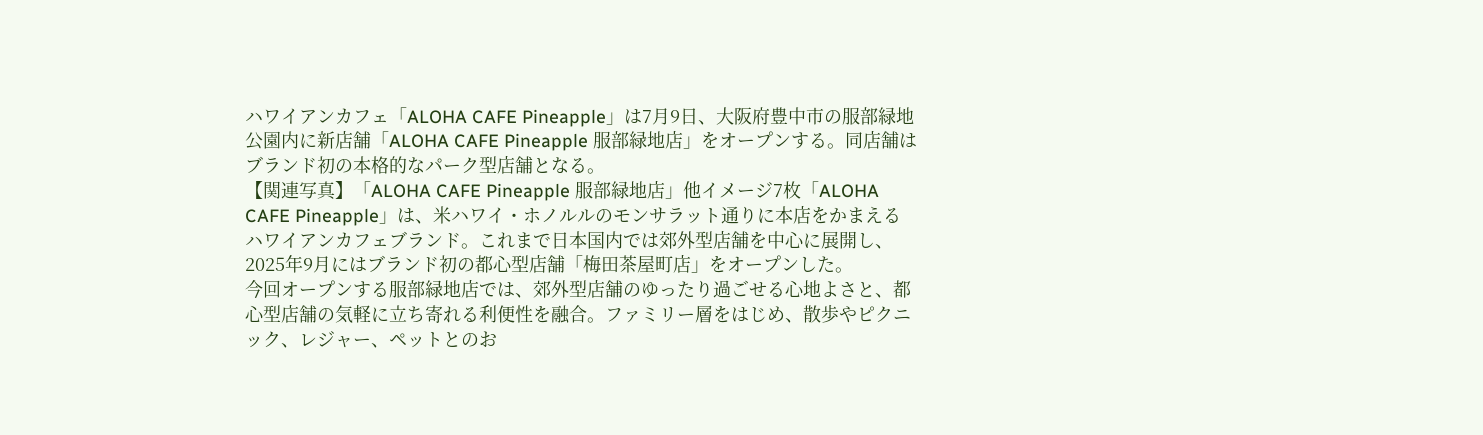ハワイアンカフェ「ALOHA CAFE Pineapple」は7月9日、大阪府豊中市の服部緑地公園内に新店舗「ALOHA CAFE Pineapple 服部緑地店」をオープンする。同店舗はブランド初の本格的なパーク型店舗となる。
【関連写真】「ALOHA CAFE Pineapple 服部緑地店」他イメージ7枚「ALOHA CAFE Pineapple」は、米ハワイ・ホノルルのモンサラット通りに本店をかまえるハワイアンカフェブランド。これまで日本国内では郊外型店舗を中心に展開し、2025年9月にはブランド初の都心型店舗「梅田茶屋町店」をオープンした。
今回オープンする服部緑地店では、郊外型店舗のゆったり過ごせる心地よさと、都心型店舗の気軽に立ち寄れる利便性を融合。ファミリー層をはじめ、散歩やピクニック、レジャー、ペットとのお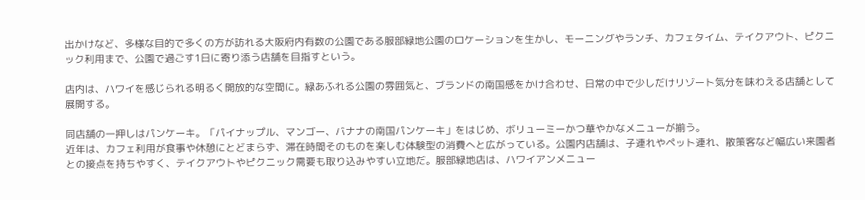出かけなど、多様な目的で多くの方が訪れる大阪府内有数の公園である服部緑地公園のロケーションを生かし、モーニングやランチ、カフェタイム、テイクアウト、ピクニック利用まで、公園で過ごす1日に寄り添う店舗を目指すという。

店内は、ハワイを感じられる明るく開放的な空間に。緑あふれる公園の雰囲気と、ブランドの南国感をかけ合わせ、日常の中で少しだけリゾート気分を味わえる店舗として展開する。

同店舗の一押しはパンケーキ。「パイナップル、マンゴー、バナナの南国パンケーキ」をはじめ、ボリューミーかつ華やかなメニューが揃う。
近年は、カフェ利用が食事や休憩にとどまらず、滞在時間そのものを楽しむ体験型の消費へと広がっている。公園内店舗は、子連れやペット連れ、散策客など幅広い来園者との接点を持ちやすく、テイクアウトやピクニック需要も取り込みやすい立地だ。服部緑地店は、ハワイアンメニュー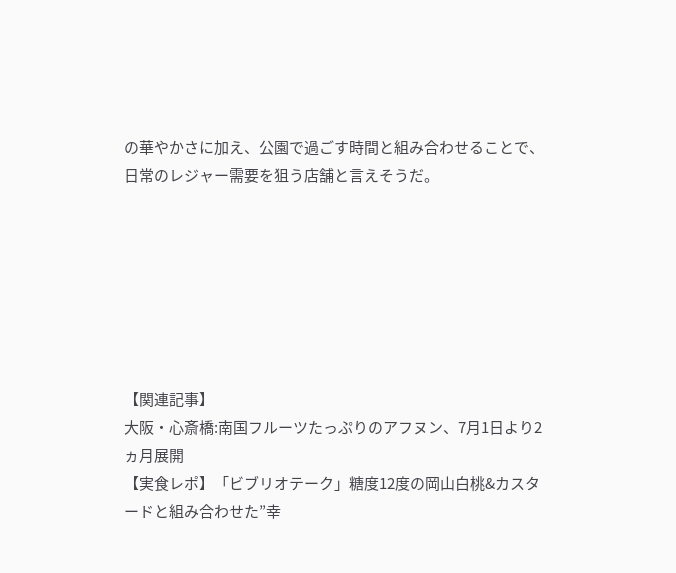の華やかさに加え、公園で過ごす時間と組み合わせることで、日常のレジャー需要を狙う店舗と言えそうだ。







【関連記事】
大阪・心斎橋:南国フルーツたっぷりのアフヌン、7月1日より2ヵ月展開
【実食レポ】「ビブリオテーク」糖度12度の岡山白桃&カスタードと組み合わせた”幸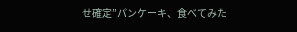せ確定”パンケーキ、食べてみた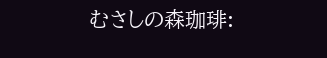むさしの森珈琲: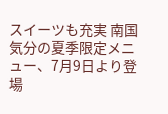スイーツも充実 南国気分の夏季限定メニュー、7月9日より登場